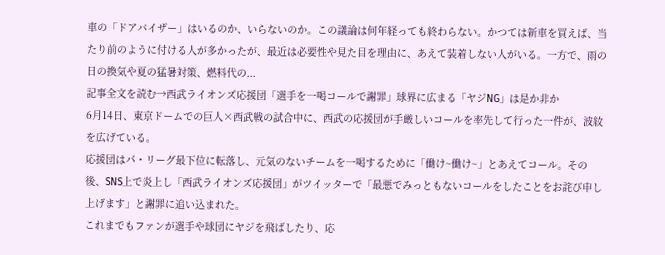車の「ドアバイザー」はいるのか、いらないのか。この議論は何年経っても終わらない。かつては新車を買えば、当たり前のように付ける人が多かったが、最近は必要性や見た目を理由に、あえて装着しない人がいる。一方で、雨の日の換気や夏の猛暑対策、燃料代の...
記事全文を読む→西武ライオンズ応援団「選手を一喝コールで謝罪」球界に広まる「ヤジNG」は是か非か
6月14日、東京ドームでの巨人×西武戦の試合中に、西武の応援団が手厳しいコールを率先して行った一件が、波紋を広げている。
応援団はパ・リーグ最下位に転落し、元気のないチームを一喝するために「働け~働け~」とあえてコール。その後、SNS上で炎上し「西武ライオンズ応援団」がツイッターで「最悪でみっともないコールをしたことをお詫び申し上げます」と謝罪に追い込まれた。
これまでもファンが選手や球団にヤジを飛ばしたり、応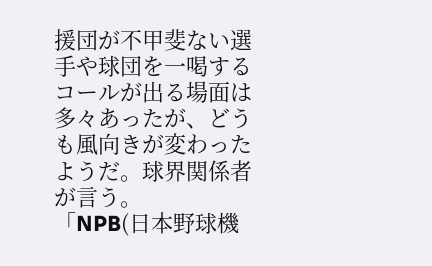援団が不甲斐ない選手や球団を一喝するコールが出る場面は多々あったが、どうも風向きが変わったようだ。球界関係者が言う。
「NPB(日本野球機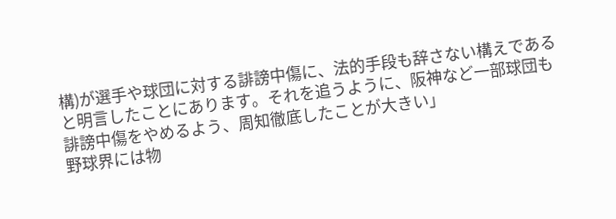構)が選手や球団に対する誹謗中傷に、法的手段も辞さない構えであると明言したことにあります。それを追うように、阪神など一部球団も誹謗中傷をやめるよう、周知徹底したことが大きい」
野球界には物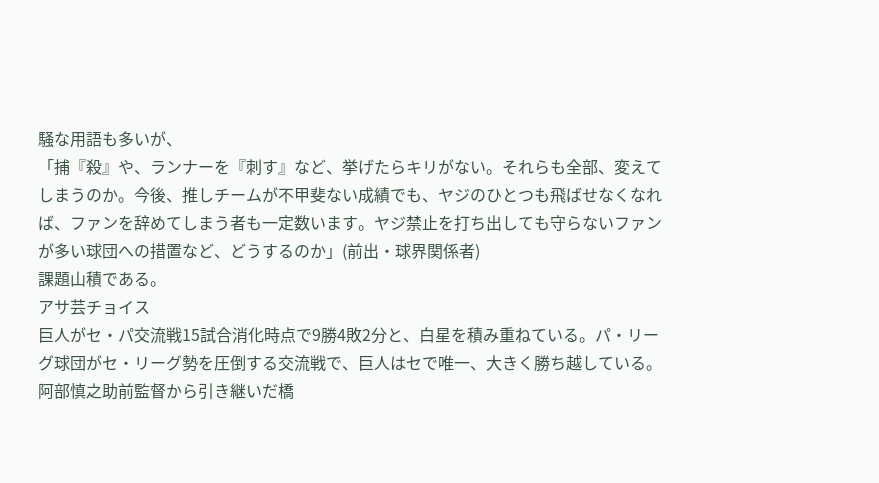騒な用語も多いが、
「捕『殺』や、ランナーを『刺す』など、挙げたらキリがない。それらも全部、変えてしまうのか。今後、推しチームが不甲斐ない成績でも、ヤジのひとつも飛ばせなくなれば、ファンを辞めてしまう者も一定数います。ヤジ禁止を打ち出しても守らないファンが多い球団への措置など、どうするのか」(前出・球界関係者)
課題山積である。
アサ芸チョイス
巨人がセ・パ交流戦15試合消化時点で9勝4敗2分と、白星を積み重ねている。パ・リーグ球団がセ・リーグ勢を圧倒する交流戦で、巨人はセで唯一、大きく勝ち越している。阿部慎之助前監督から引き継いだ橋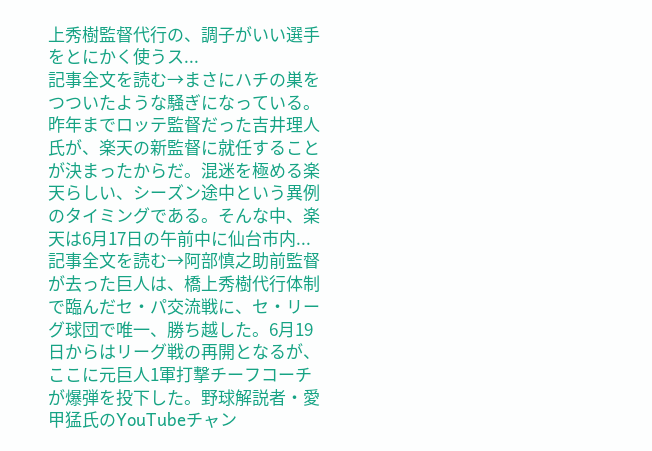上秀樹監督代行の、調子がいい選手をとにかく使うス...
記事全文を読む→まさにハチの巣をつついたような騒ぎになっている。昨年までロッテ監督だった吉井理人氏が、楽天の新監督に就任することが決まったからだ。混迷を極める楽天らしい、シーズン途中という異例のタイミングである。そんな中、楽天は6月17日の午前中に仙台市内...
記事全文を読む→阿部慎之助前監督が去った巨人は、橋上秀樹代行体制で臨んだセ・パ交流戦に、セ・リーグ球団で唯一、勝ち越した。6月19日からはリーグ戦の再開となるが、ここに元巨人1軍打撃チーフコーチが爆弾を投下した。野球解説者・愛甲猛氏のYouTubeチャン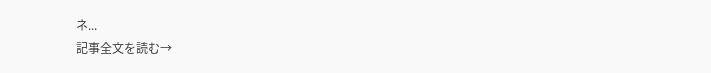ネ...
記事全文を読む→